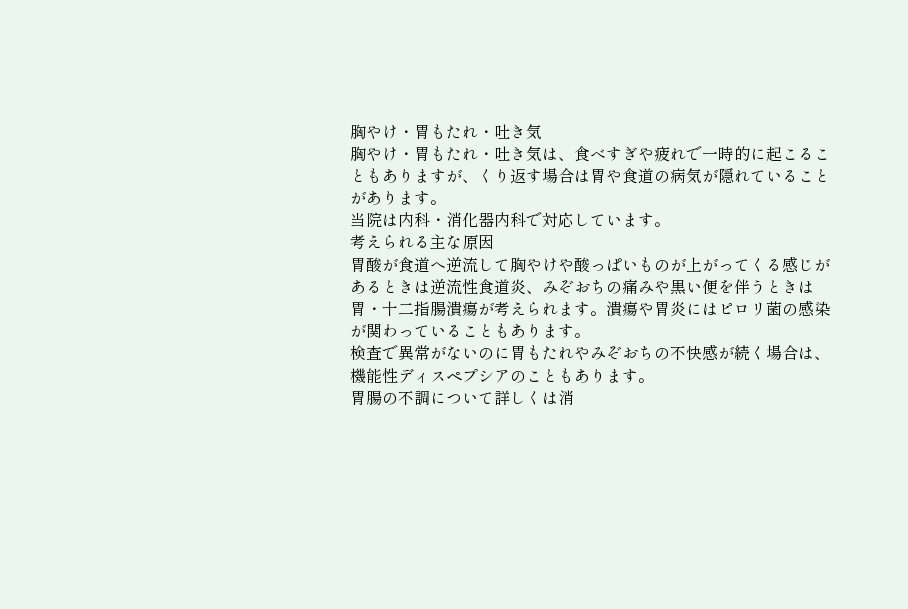胸やけ・胃もたれ・吐き気
胸やけ・胃もたれ・吐き気は、食べすぎや疲れで一時的に起こることもありますが、くり返す場合は胃や食道の病気が隠れていることがあります。
当院は内科・消化器内科で対応しています。
考えられる主な原因
胃酸が食道へ逆流して胸やけや酸っぱいものが上がってくる感じがあるときは逆流性食道炎、みぞおちの痛みや黒い便を伴うときは胃・十二指腸潰瘍が考えられます。潰瘍や胃炎にはピロリ菌の感染が関わっていることもあります。
検査で異常がないのに胃もたれやみぞおちの不快感が続く場合は、機能性ディスペプシアのこともあります。
胃腸の不調について詳しくは消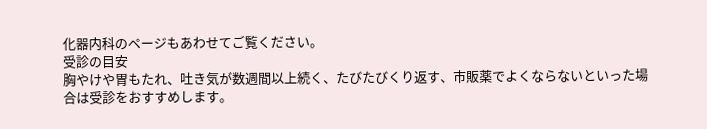化器内科のページもあわせてご覧ください。
受診の目安
胸やけや胃もたれ、吐き気が数週間以上続く、たびたびくり返す、市販薬でよくならないといった場合は受診をおすすめします。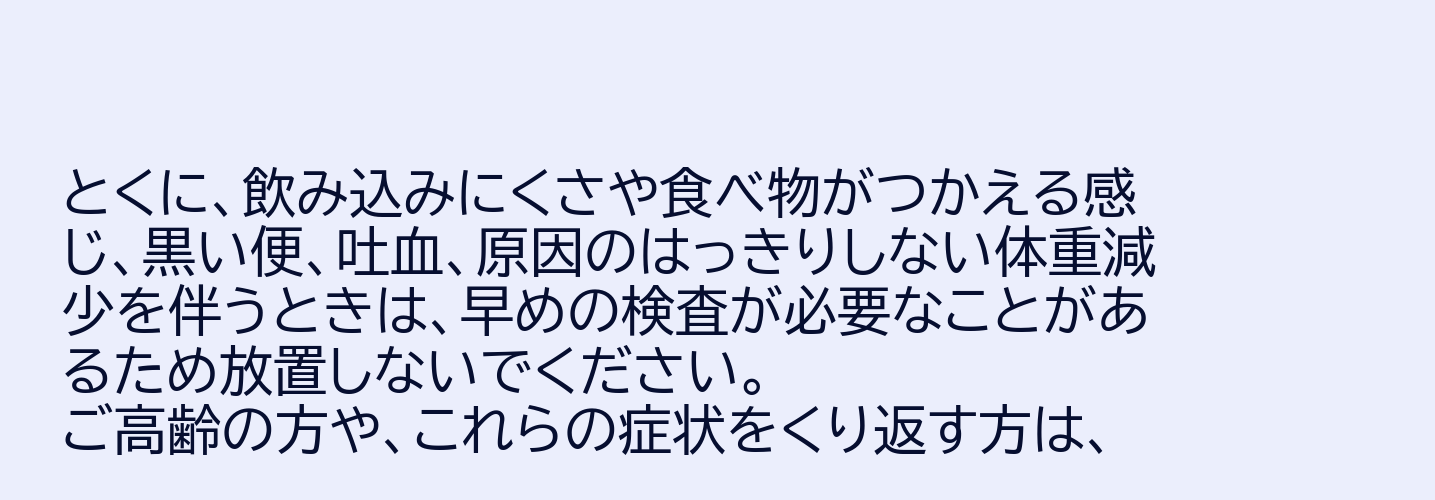とくに、飲み込みにくさや食べ物がつかえる感じ、黒い便、吐血、原因のはっきりしない体重減少を伴うときは、早めの検査が必要なことがあるため放置しないでください。
ご高齢の方や、これらの症状をくり返す方は、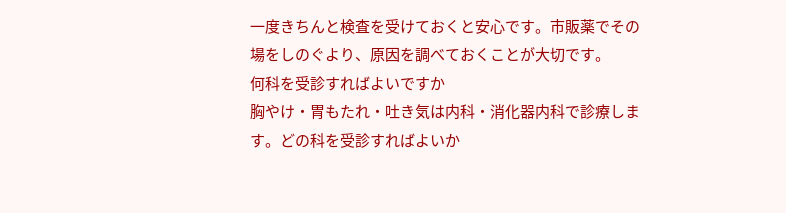一度きちんと検査を受けておくと安心です。市販薬でその場をしのぐより、原因を調べておくことが大切です。
何科を受診すればよいですか
胸やけ・胃もたれ・吐き気は内科・消化器内科で診療します。どの科を受診すればよいか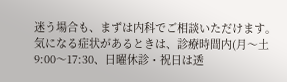迷う場合も、まずは内科でご相談いただけます。
気になる症状があるときは、診療時間内(月〜土 9:00〜17:30、日曜休診・祝日は透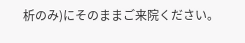析のみ)にそのままご来院ください。